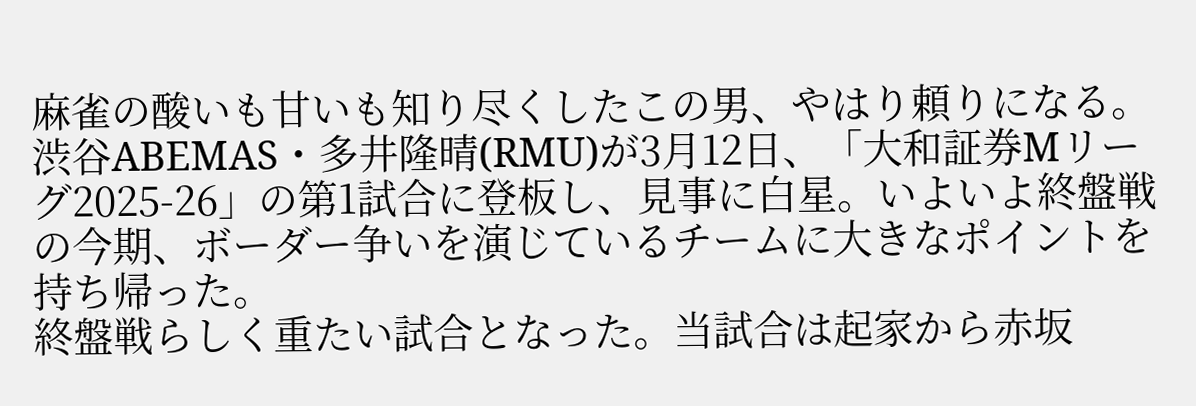麻雀の酸いも甘いも知り尽くしたこの男、やはり頼りになる。渋谷ABEMAS・多井隆晴(RMU)が3月12日、「大和証券Mリーグ2025-26」の第1試合に登板し、見事に白星。いよいよ終盤戦の今期、ボーダー争いを演じているチームに大きなポイントを持ち帰った。
終盤戦らしく重たい試合となった。当試合は起家から赤坂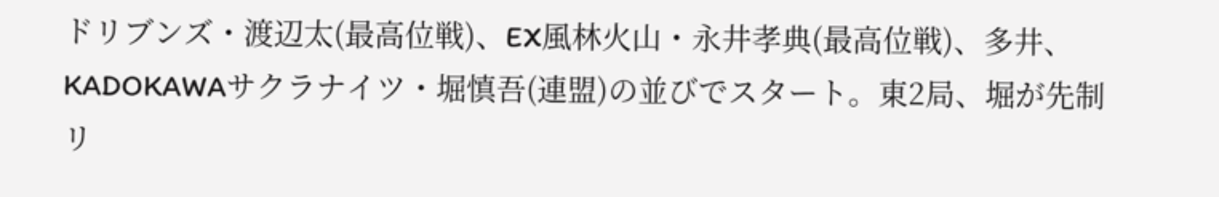ドリブンズ・渡辺太(最高位戦)、EX風林火山・永井孝典(最高位戦)、多井、KADOKAWAサクラナイツ・堀慎吾(連盟)の並びでスタート。東2局、堀が先制リ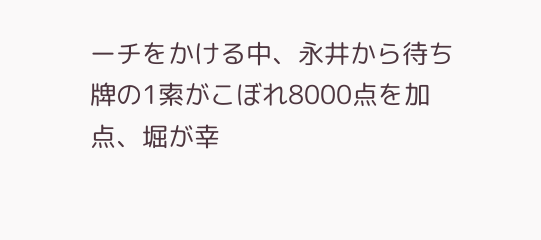ーチをかける中、永井から待ち牌の1索がこぼれ8000点を加点、堀が幸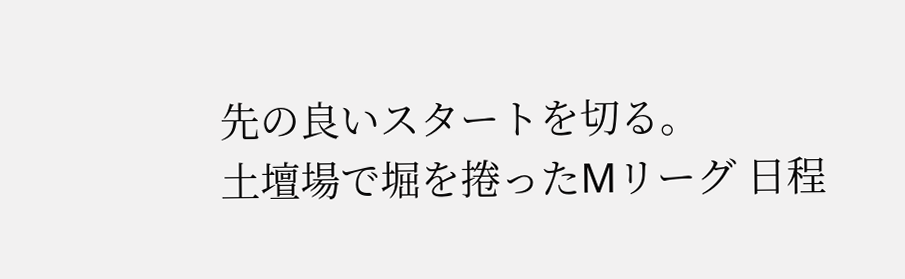先の良いスタートを切る。
土壇場で堀を捲ったMリーグ 日程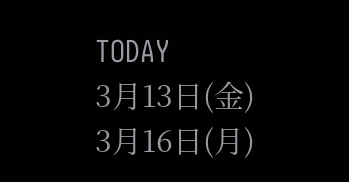TODAY
3月13日(金)
3月16日(月)